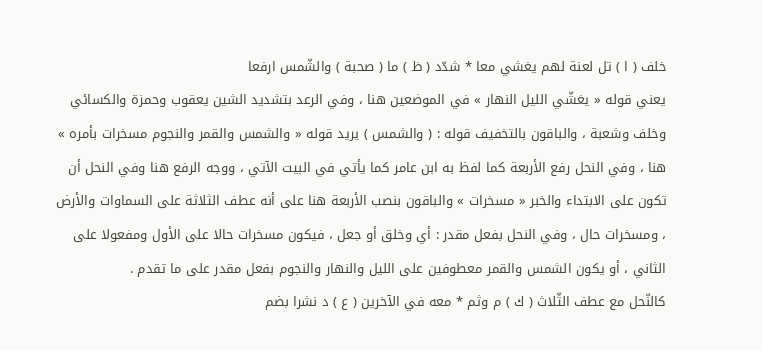خلف ( ا ) تل لعنة لهم يغشي معا * شدّد ( ظ ) ما ( صحبة ) والشّمس ارفعا
يعني قوله « يغشّي الليل النهار » في الموضعين هنا ، وفي الرعد بتشديد الشين يعقوب وحمزة والكسائي وخلف وشعبة ، والباقون بالتخفيف قوله : ( والشمس ) يريد قوله « والشمس والقمر والنجوم مسخرات بأمره » هنا ، وفي النحل رفع الأربعة كما لفظ به ابن عامر كما يأتي في البيت الآتي ، ووجه الرفع هنا وفي النحل أن تكون على الابتداء والخبر « مسخرات » والباقون بنصب الأربعة هنا على أنه عطف الثلاثة على السماوات والأرض ، ومسخرات حال ، وفي النحل بفعل مقدر : أي وخلق أو جعل ، فيكون مسخرات حالا على الأول ومفعولا على الثاني ، أو يكون الشمس والقمر معطوفين على الليل والنهار والنجوم بفعل مقدر على ما تقدم .
كالنّحل مع عطف الثّلاث ( ك ) م وثم * معه في الآخرين ( ع ) د نشرا بضم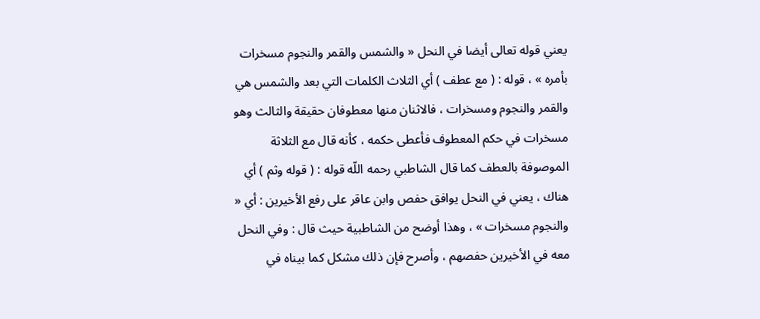يعني قوله تعالى أيضا في النحل « والشمس والقمر والنجوم مسخرات بأمره » ، قوله : ( مع عطف ) أي الثلاث الكلمات التي بعد والشمس هي والقمر والنجوم ومسخرات ، فالاثنان منها معطوفان حقيقة والثالث وهو مسخرات في حكم المعطوف فأعطى حكمه ، كأنه قال مع الثلاثة الموصوفة بالعطف كما قال الشاطبي رحمه اللّه قوله : ( قوله وثم ) أي هناك ، يعني في النحل يوافق حفص وابن عاقر على رفع الأخيرين : أي « والنجوم مسخرات » ، وهذا أوضح من الشاطبية حيث قال : وفي النحل معه في الأخيرين حفصهم ، وأصرح فإن ذلك مشكل كما بيناه في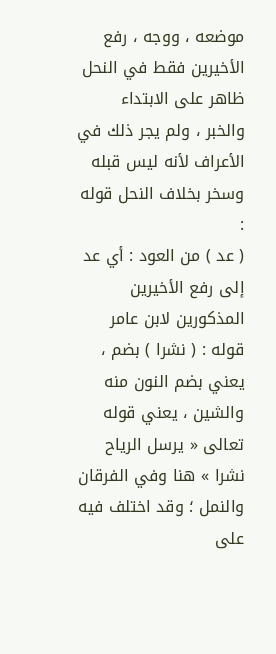موضعه ، ووجه ، رفع الأخيرين فقط في النحل ظاهر على الابتداء والخبر ، ولم يجر ذلك في الأعراف لأنه ليس قبله وسخر بخلاف النحل قوله :
( عد ) من العود : أي عد إلى رفع الأخيرين المذكورين لابن عامر قوله : ( نشرا ) بضم ، يعني بضم النون منه والشين ، يعني قوله تعالى « يرسل الرياح نشرا » هنا وفي الفرقان والنمل ؛ وقد اختلف فيه على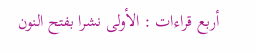أربع قراءات : الأولى نشرا بفتح النون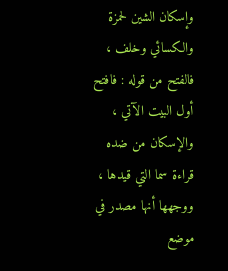وإسكان الشين لحمزة والكسائي وخلف ، فالفتح من قوله : فافتح أول البيت الآتي ، والإسكان من ضده قراءة سما التي قيدها ، ووجهها أنها مصدر في موضع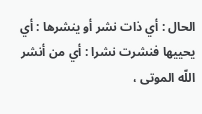الحال : أي ذات نشر أو ينشرها : أي يحييها فنشرت نشرا : أي من أنشر اللّه الموتى ،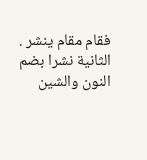فقام مقام ينشر . الثانية نشرا بضم النون والشين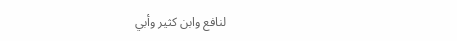لنافع وابن كثير وأبي